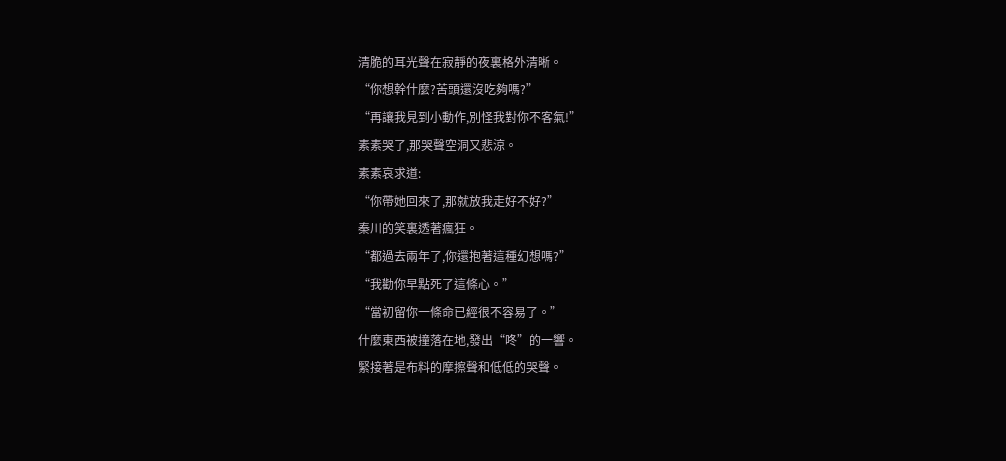清脆的耳光聲在寂靜的夜裏格外清晰。
“你想幹什麼?苦頭還沒吃夠嗎?”
“再讓我見到小動作,別怪我對你不客氣!”
素素哭了,那哭聲空洞又悲涼。
素素哀求道:
“你帶她回來了,那就放我走好不好?”
秦川的笑裏透著瘋狂。
“都過去兩年了,你還抱著這種幻想嗎?”
“我勸你早點死了這條心。”
“當初留你一條命已經很不容易了。”
什麼東西被撞落在地,發出“咚”的一響。
緊接著是布料的摩擦聲和低低的哭聲。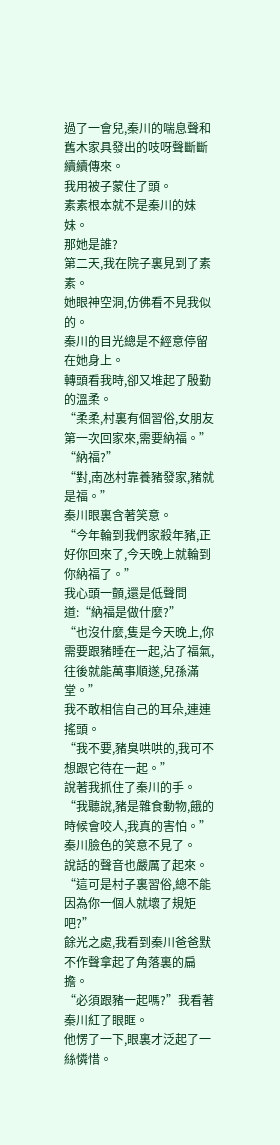過了一會兒,秦川的喘息聲和舊木家具發出的吱呀聲斷斷續續傳來。
我用被子蒙住了頭。
素素根本就不是秦川的妹妹。
那她是誰?
第二天,我在院子裏見到了素素。
她眼神空洞,仿佛看不見我似的。
秦川的目光總是不經意停留在她身上。
轉頭看我時,卻又堆起了殷勤的溫柔。
“柔柔,村裏有個習俗,女朋友第一次回家來,需要納福。”
“納福?”
“對,南氹村靠養豬發家,豬就是福。”
秦川眼裏含著笑意。
“今年輪到我們家殺年豬,正好你回來了,今天晚上就輪到你納福了。”
我心頭一顫,還是低聲問道:“納福是做什麼?”
“也沒什麼,隻是今天晚上,你需要跟豬睡在一起,沾了福氣,往後就能萬事順遂,兒孫滿堂。”
我不敢相信自己的耳朵,連連搖頭。
“我不要,豬臭哄哄的,我可不想跟它待在一起。”
說著我抓住了秦川的手。
“我聽說,豬是雜食動物,餓的時候會咬人,我真的害怕。”
秦川臉色的笑意不見了。
說話的聲音也嚴厲了起來。
“這可是村子裏習俗,總不能因為你一個人就壞了規矩吧?”
餘光之處,我看到秦川爸爸默不作聲拿起了角落裏的扁擔。
“必須跟豬一起嗎?”我看著秦川紅了眼眶。
他愣了一下,眼裏才泛起了一絲憐惜。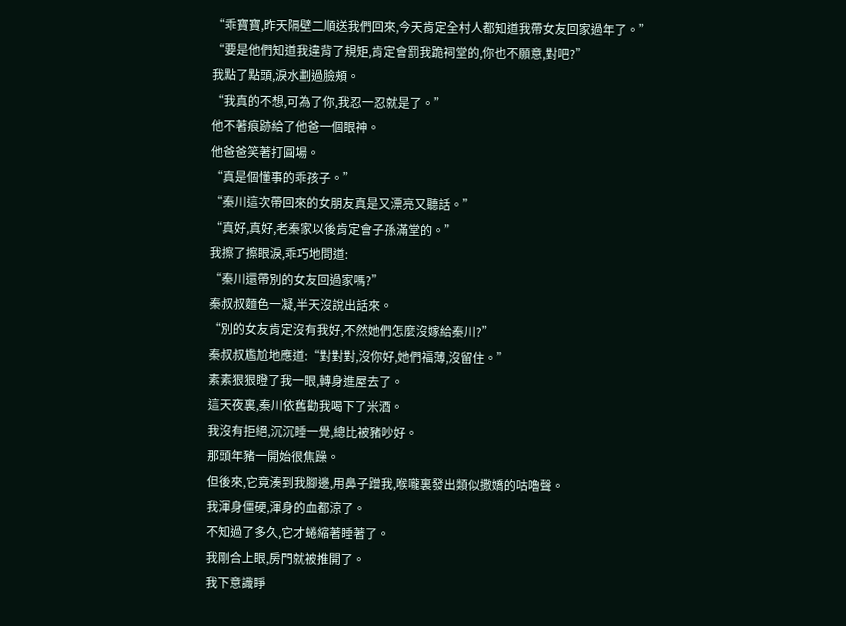“乖寶寶,昨天隔壁二順送我們回來,今天肯定全村人都知道我帶女友回家過年了。”
“要是他們知道我違背了規矩,肯定會罰我跪祠堂的,你也不願意,對吧?”
我點了點頭,淚水劃過臉頰。
“我真的不想,可為了你,我忍一忍就是了。”
他不著痕跡給了他爸一個眼神。
他爸爸笑著打圓場。
“真是個懂事的乖孩子。”
“秦川這次帶回來的女朋友真是又漂亮又聽話。”
“真好,真好,老秦家以後肯定會子孫滿堂的。”
我擦了擦眼淚,乖巧地問道:
“秦川還帶別的女友回過家嗎?”
秦叔叔麵色一凝,半天沒說出話來。
“別的女友肯定沒有我好,不然她們怎麼沒嫁給秦川?”
秦叔叔尷尬地應道:“對對對,沒你好,她們福薄,沒留住。”
素素狠狠瞪了我一眼,轉身進屋去了。
這天夜裏,秦川依舊勸我喝下了米酒。
我沒有拒絕,沉沉睡一覺,總比被豬吵好。
那頭年豬一開始很焦躁。
但後來,它竟湊到我腳邊,用鼻子蹭我,喉嚨裏發出類似撒嬌的咕嚕聲。
我渾身僵硬,渾身的血都涼了。
不知過了多久,它才蜷縮著睡著了。
我剛合上眼,房門就被推開了。
我下意識睜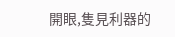開眼,隻見利器的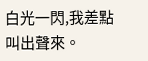白光一閃,我差點叫出聲來。